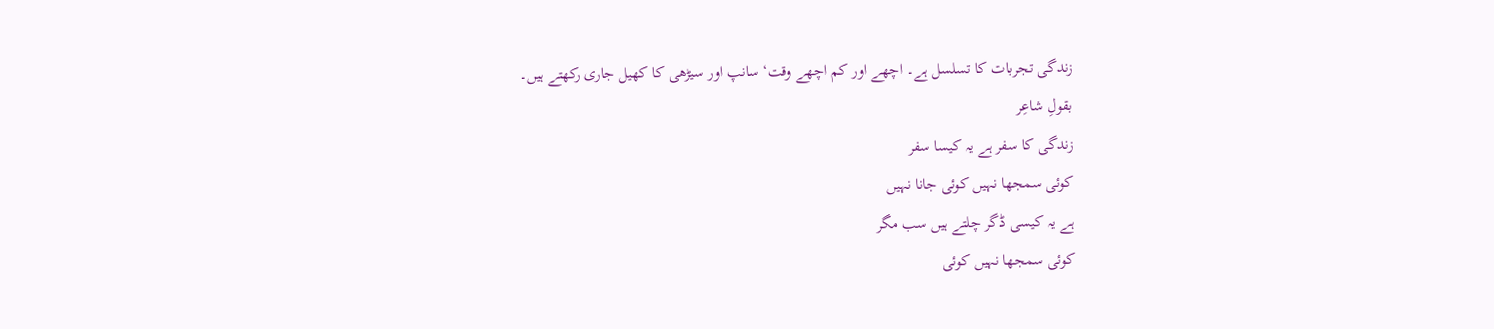زندگی تجربات کا تسلسل ہے۔ اچھے اور کم اچھے وقت‘ سانپ اور سیڑھی کا کھیل جاری رکھتے ہیں۔
بقولِ شاعِر
زندگی کا سفر ہے یہ کیسا سفر
کوئی سمجھا نہیں کوئی جانا نہیں
ہے یہ کیسی ڈگر چلتے ہیں سب مگر
کوئی سمجھا نہیں کوئی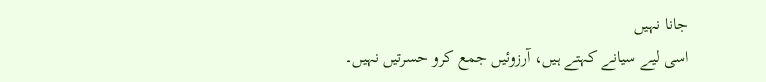جانا نہیں
اسی لیے سیانے کہتے ہیں، آرزوئیں جمع کرو حسرتیں نہیں۔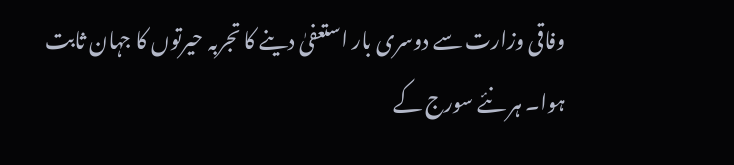وفاقی وزارت سے دوسری بار استعفیٰ دینے کا تجربہ حیرتوں کا جہان ثابت ہوا۔ ہر نئے سورج کے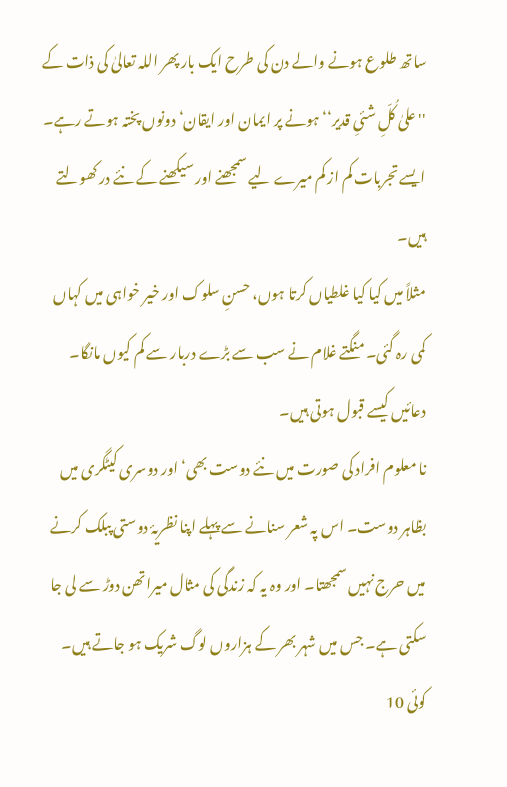ساتھ طلوع ہونے والے دن کی طرح ایک بار پھر اللہ تعالیٰ کی ذات کے ''علیٰ کُلِّ شئیِ قدیر‘‘ ہونے پر ایمان اور ایقان‘ دونوں پختہ ہوتے رہے۔ ایسے تجربات کم از کم میرے لیے سمجھنے اور سیکھنے کے نئے در کھولتے ہیں۔
مثلاً میں کیا کیا غلطیاں کرتا ہوں، حسنِ سلوک اور خیر خواہی میں کہاں کمی رہ گئی۔ منگتے غلام نے سب سے بڑے دربار سے کم کیوں مانگا۔ دعائیں کیسے قبول ہوتی ہیں۔
نا معلوم افراد کی صورت میں نئے دوست بھی‘ اور دوسری کیٹگری میں بظاہر دوست۔ اس پہ شعر سنانے سے پہلے اپنا نظریۂ دوستی پبلک کرنے میں حرج نہیں سمجھتا۔ اور وہ یہ کہ زندگی کی مثال میراتھن دوڑ سے لی جا سکتی ہے۔ جس میں شہر بھر کے ہزاروں لوگ شریک ہو جاتے ہیں۔ کوئی 10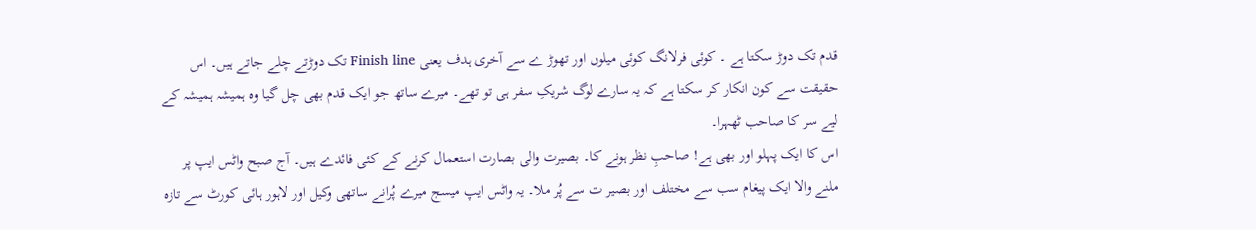قدم تک دوڑ سکتا ہے ۔ کوئی فرلانگ کوئی میلوں اور تھوڑ ے سے آخری ہدف یعنی Finish line تک دوڑتے چلے جاتے ہیں۔ اس حقیقت سے کون انکار کر سکتا ہے کہ یہ سارے لوگ شریکِ سفر ہی تو تھے۔ میرے ساتھ جو ایک قدم بھی چل گیا وہ ہمیشہ ہمیشہ کے لیے سر کا صاحب ٹھہرا۔
اس کا ایک پہلو اور بھی ہے! صاحبِ نظر ہونے کا۔ بصیرت والی بصارت استعمال کرنے کے کئی فائدے ہیں۔ آج صبح واٹس ایپ پر ملنے والا ایک پیغام سب سے مختلف اور بصیر ت سے پُر ملا۔ یہ واٹس ایپ میسج میرے پُرانے ساتھی وکیل اور لاہور ہائی کورٹ سے تازہ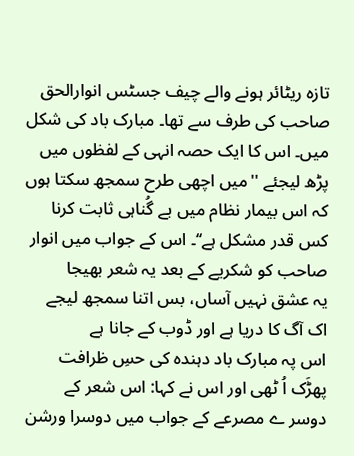تازہ ریٹائر ہونے والے چیف جسٹس انوارالحق صاحب کی طرف سے تھا۔ مبارک باد کی شکل میں۔ اس کا ایک حصہ انہی کے لفظوں میں پڑھ لیجئے ''میں اچھی طرح سمجھ سکتا ہوں کہ اس بیمار نظام میں بے گُناہی ثابت کرنا کس قدر مشکل ہے‘‘۔ اس کے جواب میں انوار صاحب کو شکریے کے بعد یہ شعر بھیجا
یہ عشق نہیں آساں، بس اتنا سمجھ لیجے
اک آگ کا دریا ہے اور ڈوب کے جانا ہے
اس پہ مبارک باد دہندہ کی حسِ ظرافت پھڑَک اُ ٹھی اور اس نے کہا: اس شعر کے دوسر ے مصرعے کے جواب میں دوسرا ورشن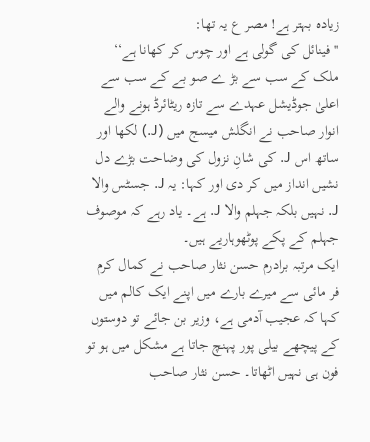زیادہ بہتر ہے! مصر ع یہ تھا:
''فینائل کی گولی ہے اور چوس کر کھانا ہے‘‘
ملک کے سب سے بڑ ے صو بے کے سب سے اعلیٰ جوڈیشل عہدے سے تازہ ریٹائرڈ ہونے والے انوار صاحب نے انگلش میسج میں (J.) لکھا اور ساتھ اس J. کی شانِ نزول کی وضاحت بڑے دل نشیں انداز میں کر دی اور کہا: یہ J. جسٹس والا J. نہیں بلکہ جہلم والا J. ہے۔ یاد رہے کہ موصوف جہلم کے پکے پوٹھوہاریے ہیں۔
ایک مرتبہ برادرم حسن نثار صاحب نے کمال کرم فر مائی سے میرے بارے میں اپنے ایک کالم میں کہا کہ عجیب آدمی ہے، وزیر بن جائے تو دوستوں کے پیچھے بیلی پور پہنچ جاتا ہے مشکل میں ہو تو فون ہی نہیں اٹھاتا۔ حسن نثار صاحب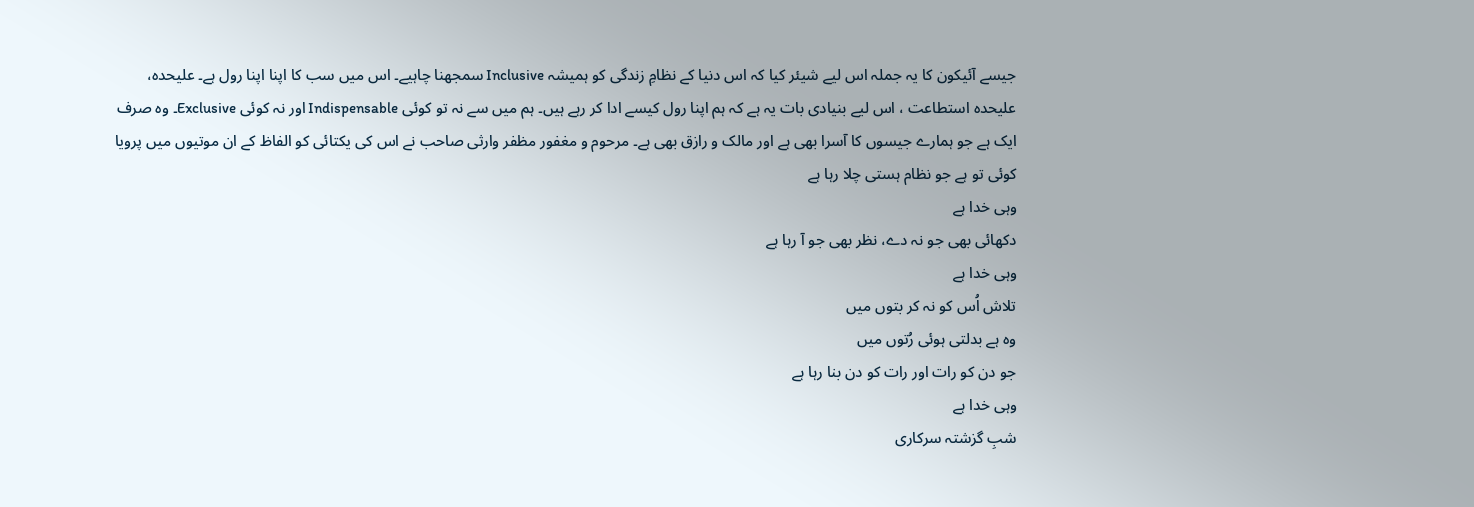جیسے آئیکون کا یہ جملہ اس لیے شیئر کیا کہ اس دنیا کے نظامِ زندگی کو ہمیشہ Inclusive سمجھنا چاہیے۔ اس میں سب کا اپنا اپنا رول ہے۔ علیحدہ، علیحدہ استطاعت ، اس لیے بنیادی بات یہ ہے کہ ہم اپنا رول کیسے ادا کر رہے ہیں۔ ہم میں سے نہ تو کوئی Indispensable اور نہ کوئی Exclusive۔ وہ صرف ایک ہے جو ہمارے جیسوں کا آسرا بھی ہے اور مالک و رازق بھی ہے۔ مرحوم و مغفور مظفر وارثی صاحب نے اس کی یکتائی کو الفاظ کے ان موتیوں میں پرویا
کوئی تو ہے جو نظام ہستی چلا رہا ہے
وہی خدا ہے
دکھائی بھی جو نہ دے، نظر بھی جو آ رہا ہے
وہی خدا ہے
تلاش اُس کو نہ کر بتوں میں
وہ ہے بدلتی ہوئی رُتوں میں
جو دن کو رات اور رات کو دن بنا رہا ہے
وہی خدا ہے
شبِ گزشتہ سرکاری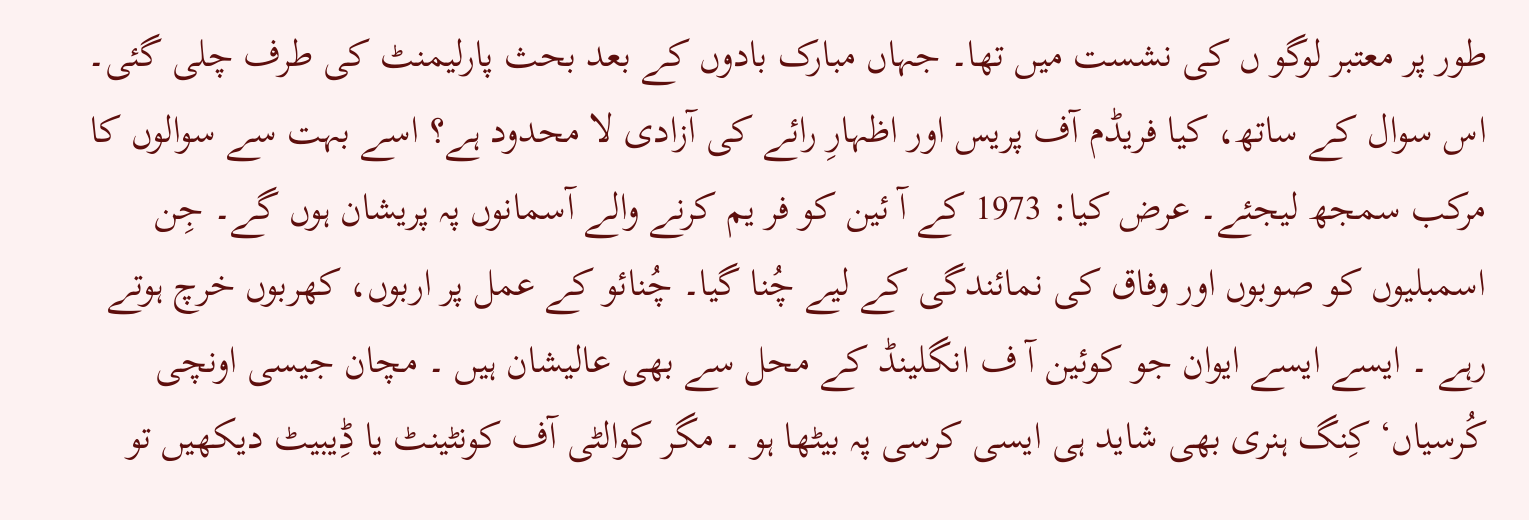طور پر معتبر لوگو ں کی نشست میں تھا۔ جہاں مبارک بادوں کے بعد بحث پارلیمنٹ کی طرف چلی گئی۔ اس سوال کے ساتھ، کیا فریڈم آف پریس اور اظہارِ رائے کی آزادی لا محدود ہے؟ اسے بہت سے سوالوں کا مرکب سمجھ لیجئے۔ عرض کیا: 1973 کے آ ئین کو فر یم کرنے والے آسمانوں پہ پریشان ہوں گے۔ جِن اسمبلیوں کو صوبوں اور وفاق کی نمائندگی کے لیے چُنا گیا۔ چُنائو کے عمل پر اربوں، کھربوں خرچ ہوتے رہے ۔ ایسے ایسے ایوان جو کوئین آ ف انگلینڈ کے محل سے بھی عالیشان ہیں ۔ مچان جیسی اونچی کُرسیاں‘ کِنگ ہنری بھی شاید ہی ایسی کرسی پہ بیٹھا ہو ۔ مگر کوالٹی آف کونٹینٹ یا ڈِیبیٹ دیکھیں تو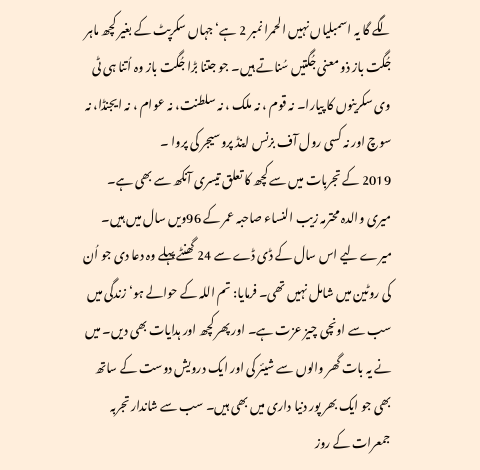لگے گا یہ اسمبلیاں نہیں الحمرا نمبر 2 ہے‘ جہاں سکرپٹ کے بغیر کچھ ماہر جُگت باز ذو معنی جُگتیں سُناتے ہیں۔ جو جتنا بڑا جُگت باز وہ اُتنا ہی ٹی وی سکرینوں کا پیارا۔ نہ قوم ، نہ ملک ، نہ سلطنت، نہ عوام ، نہ ایجنڈا، نہ سوچ اور نہ کسی رول آف بزنس اینڈ پروسیجر کی پروا ۔
2019 کے تجربات میں سے کچھ کا تعلق تیسری آنکھ سے بھی ہے۔ میری والدہ محترمہ زیب النساء صاحبہ عمر کے 96ویں سال میں ہیں۔ میرے لیے اس سال کے ڈی ڈے سے 24 گھنٹے پہلے وہ دعا دی جو اُن کی روٹین میں شامل نہیں تھی۔ فرمایا: تم اللہ کے حوالے ہو‘ زندگی میں سب سے اونچی چیز عزت ہے۔ اور پھر کچھ اور ہدایات بھی دیں۔ میں نے یہ بات گھر والوں سے شیئر کی اور ایک درویش دوست کے ساتھ بھی جو ایک بھر پور دنیا داری میں بھی ہیں۔ سب سے شاندار تجربہ جمعرات کے روز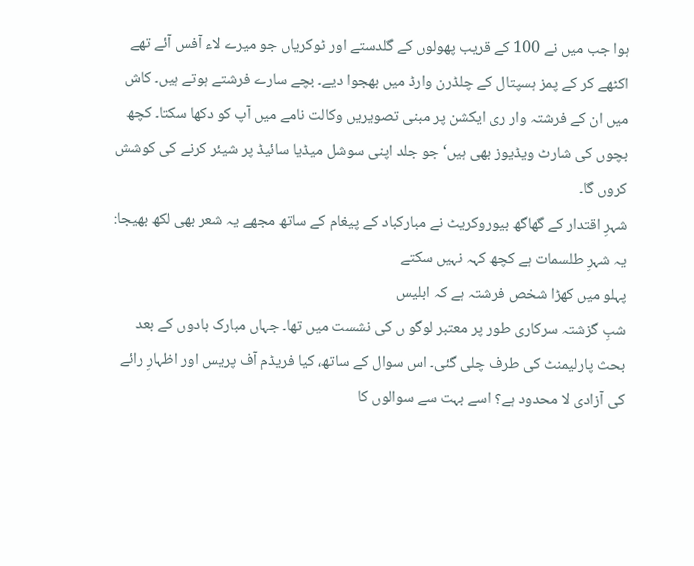ہوا جب میں نے 100 کے قریب پھولوں کے گلدستے اور ٹوکریاں جو میرے لاء آفس آئے تھے اکٹھے کر کے پمز ہسپتال کے چلڈرن وارڈ میں بھجوا دیے۔ بچے سارے فرشتے ہوتے ہیں۔ کاش میں ان کے فرشتہ وار ری ایکشن پر مبنی تصویریں وکالت نامے میں آپ کو دکھا سکتا۔ کچھ بچوں کی شارٹ ویڈیوز بھی ہیں‘ جو جلد اپنی سوشل میڈیا سائیڈ پر شیئر کرنے کی کوشش کروں گا۔
شہرِ اقتدار کے گھاگھ بیوروکریٹ نے مبارکباد کے پیغام کے ساتھ مجھے یہ شعر بھی لکھ بھیجا:
یہ شہرِ طلسمات ہے کچھ کہہ نہیں سکتے
پہلو میں کھڑا شخص فرشتہ ہے کہ ابلیس
شبِ گزشتہ سرکاری طور پر معتبر لوگو ں کی نشست میں تھا۔ جہاں مبارک بادوں کے بعد بحث پارلیمنٹ کی طرف چلی گئی۔ اس سوال کے ساتھ، کیا فریڈم آف پریس اور اظہارِ رائے کی آزادی لا محدود ہے؟ اسے بہت سے سوالوں کا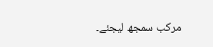مرکب سمجھ لیجئے۔